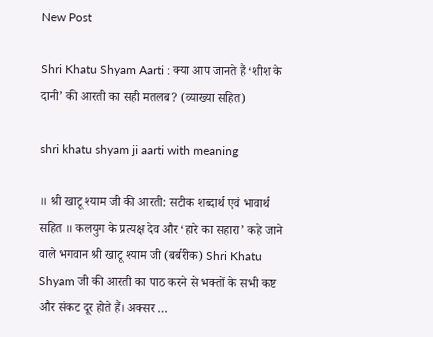New Post

Shri Khatu Shyam Aarti : क्या आप जानते हैं ‘शीश के दानी’ की आरती का सही मतलब? (व्याख्या सहित)

shri khatu shyam ji aarti with meaning

॥ श्री खाटू श्याम जी की आरती: सटीक शब्दार्थ एवं भावार्थ सहित ॥ कलयुग के प्रत्यक्ष देव और ‘हारे का सहारा’ कहे जाने वाले भगवान श्री खाटू श्याम जी (बर्बरीक) Shri Khatu Shyam जी की आरती का पाठ करने से भक्तों के सभी कष्ट और संकट दूर होते हैं। अक्सर …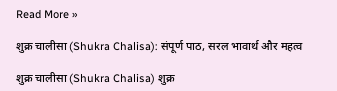Read More »

शुक्र चालीसा (Shukra Chalisa): संपूर्ण पाठ, सरल भावार्थ और महत्व

शुक्र चालीसा (Shukra Chalisa) शुक्र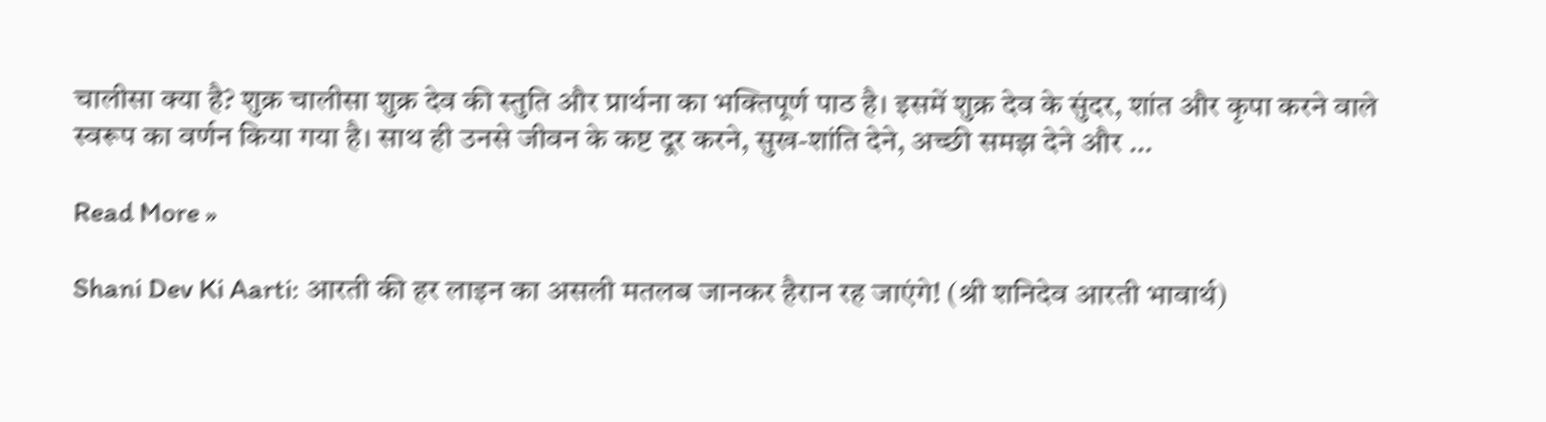चालीसा क्या है? शुक्र चालीसा शुक्र देव की स्तुति और प्रार्थना का भक्तिपूर्ण पाठ है। इसमें शुक्र देव के सुंदर, शांत और कृपा करने वाले स्वरूप का वर्णन किया गया है। साथ ही उनसे जीवन के कष्ट दूर करने, सुख-शांति देने, अच्छी समझ देने और …

Read More »

Shani Dev Ki Aarti: आरती की हर लाइन का असली मतलब जानकर हैरान रह जाएंगे! (श्री शनिदेव आरती भावार्थ)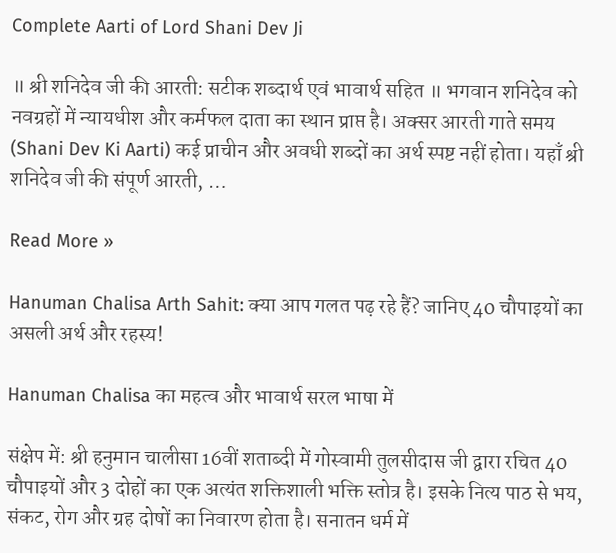Complete Aarti of Lord Shani Dev Ji

॥ श्री शनिदेव जी की आरती: सटीक शब्दार्थ एवं भावार्थ सहित ॥ भगवान शनिदेव को नवग्रहों में न्यायधीश और कर्मफल दाता का स्थान प्राप्त है। अक्सर आरती गाते समय (Shani Dev Ki Aarti) कई प्राचीन और अवधी शब्दों का अर्थ स्पष्ट नहीं होता। यहाँ श्री शनिदेव जी की संपूर्ण आरती, …

Read More »

Hanuman Chalisa Arth Sahit: क्या आप गलत पढ़ रहे हैं? जानिए 40 चौपाइयों का असली अर्थ और रहस्य!

Hanuman Chalisa का महत्व और भावार्थ सरल भाषा में

संक्षेप में: श्री हनुमान चालीसा 16वीं शताब्दी में गोस्वामी तुलसीदास जी द्वारा रचित 40 चौपाइयों और 3 दोहों का एक अत्यंत शक्तिशाली भक्ति स्तोत्र है। इसके नित्य पाठ से भय, संकट, रोग और ग्रह दोषों का निवारण होता है। सनातन धर्म में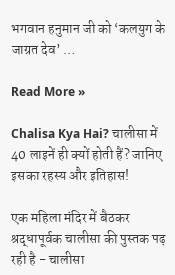भगवान हनुमान जी को ‘कलयुग के जाग्रत देव’ …

Read More »

Chalisa Kya Hai? चालीसा में 40 लाइनें ही क्यों होती हैं? जानिए इसका रहस्य और इतिहास!

एक महिला मंदिर में बैठकर श्रद्धापूर्वक चालीसा की पुस्तक पढ़ रही है - चालीसा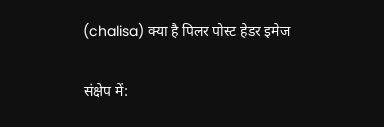(chalisa) क्या है पिलर पोस्ट हेडर इमेज

संक्षेप में: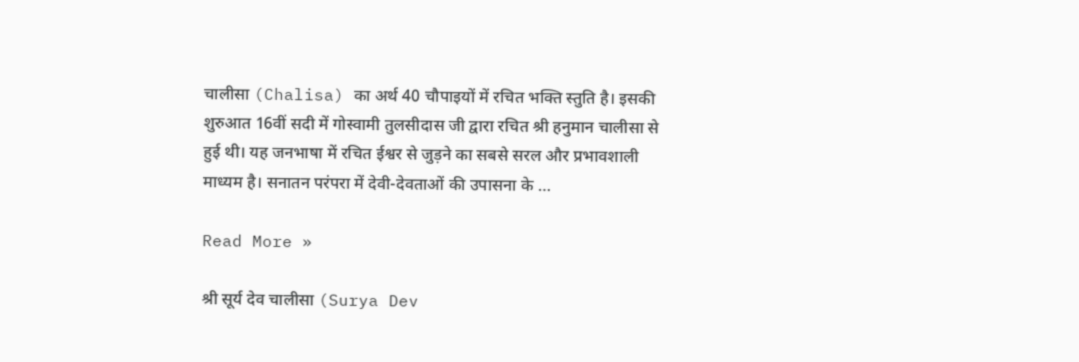चालीसा (Chalisa) का अर्थ 40 चौपाइयों में रचित भक्ति स्तुति है। इसकी शुरुआत 16वीं सदी में गोस्वामी तुलसीदास जी द्वारा रचित श्री हनुमान चालीसा से हुई थी। यह जनभाषा में रचित ईश्वर से जुड़ने का सबसे सरल और प्रभावशाली माध्यम है। सनातन परंपरा में देवी-देवताओं की उपासना के …

Read More »

श्री सूर्य देव चालीसा (Surya Dev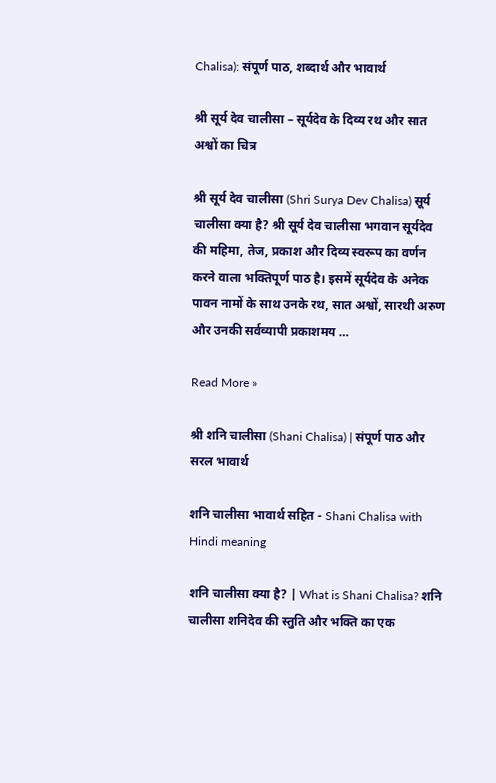Chalisa): संपूर्ण पाठ, शब्दार्थ और भावार्थ

श्री सूर्य देव चालीसा – सूर्यदेव के दिव्य रथ और सात अश्वों का चित्र

श्री सूर्य देव चालीसा (Shri Surya Dev Chalisa) सूर्य चालीसा क्या है? श्री सूर्य देव चालीसा भगवान सूर्यदेव की महिमा, तेज, प्रकाश और दिव्य स्वरूप का वर्णन करने वाला भक्तिपूर्ण पाठ है। इसमें सूर्यदेव के अनेक पावन नामों के साथ उनके रथ, सात अश्वों, सारथी अरुण और उनकी सर्वव्यापी प्रकाशमय …

Read More »

श्री शनि चालीसा (Shani Chalisa) | संपूर्ण पाठ और सरल भावार्थ

शनि चालीसा भावार्थ सहित - Shani Chalisa with Hindi meaning

शनि चालीसा क्या है? | What is Shani Chalisa? शनि चालीसा शनिदेव की स्तुति और भक्ति का एक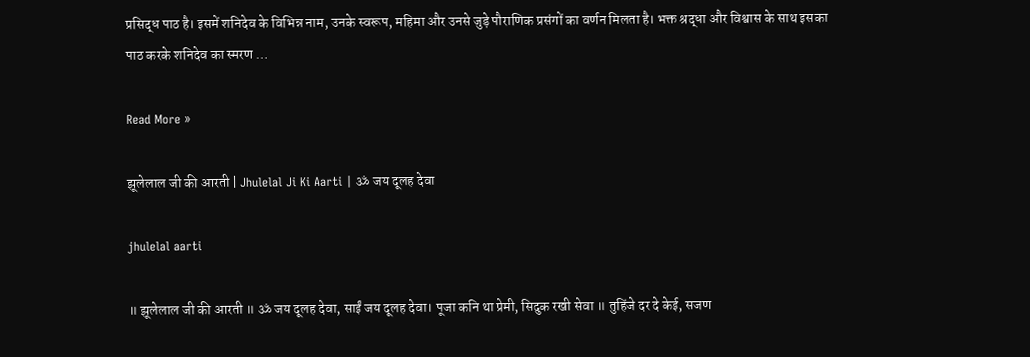प्रसिद्ध पाठ है। इसमें शनिदेव के विभिन्न नाम, उनके स्वरूप, महिमा और उनसे जुड़े पौराणिक प्रसंगों का वर्णन मिलता है। भक्त श्रद्धा और विश्वास के साथ इसका पाठ करके शनिदेव का स्मरण …

Read More »

झूलेलाल जी की आरती | Jhulelal Ji Ki Aarti | ॐ जय दूलह देवा

jhulelal aarti

॥ झूलेलाल जी की आरती ॥ ॐ जय दूलह देवा, साईं जय दूलह देवा। पूजा कनि था प्रेमी, सिदुक रखी सेवा ॥ तुहिंजे दर दे केई, सजण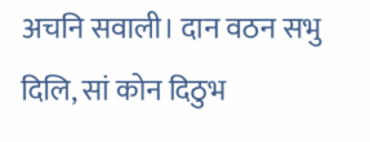अचनि सवाली। दान वठन सभु दिलि, सां कोन दिठुभ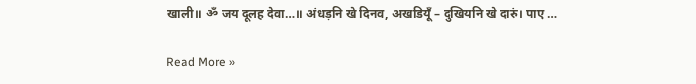खाली॥ ॐ जय दूलह देवा…॥ अंधड़नि खे दिनव, अखडियूँ – दुखियनि खे दारुं। पाए …

Read More »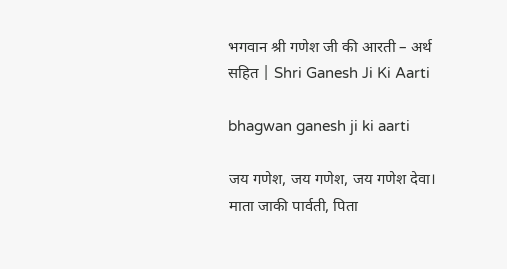भगवान श्री गणेश जी की आरती – अर्थ सहित | Shri Ganesh Ji Ki Aarti

bhagwan ganesh ji ki aarti

जय गणेश, जय गणेश, जय गणेश देवा। माता जाकी पार्वती, पिता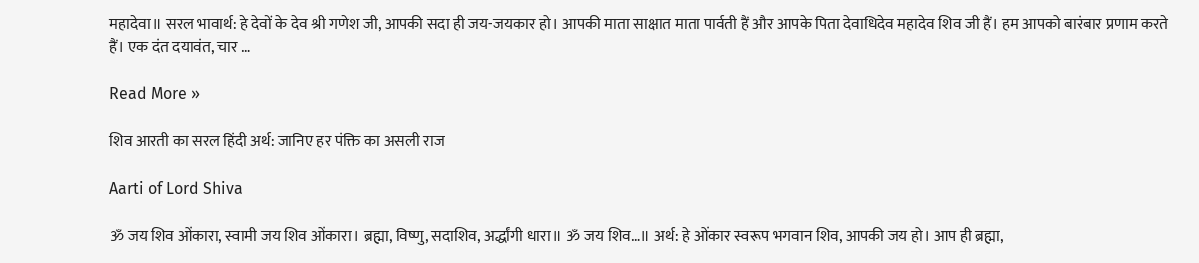महादेवा॥ सरल भावार्थ: हे देवों के देव श्री गणेश जी, आपकी सदा ही जय-जयकार हो। आपकी माता साक्षात माता पार्वती हैं और आपके पिता देवाधिदेव महादेव शिव जी हैं। हम आपको बारंबार प्रणाम करते हैं। एक दंत दयावंत, चार …

Read More »

शिव आरती का सरल हिंदी अर्थ: जानिए हर पंक्ति का असली राज

Aarti of Lord Shiva

ॐ जय शिव ओंकारा, स्वामी जय शिव ओंकारा। ब्रह्मा, विष्णु, सदाशिव, अर्द्धांगी धारा॥ ॐ जय शिव…॥ अर्थ: हे ओंकार स्वरूप भगवान शिव, आपकी जय हो। आप ही ब्रह्मा,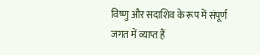विष्णु और सदाशिव के रूप में संपूर्ण जगत में व्याप्त हैं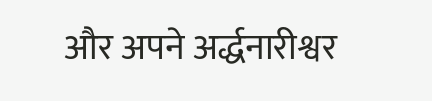और अपने अर्द्धनारीश्वर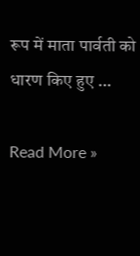रूप में माता पार्वती को धारण किए हुए …

Read More »